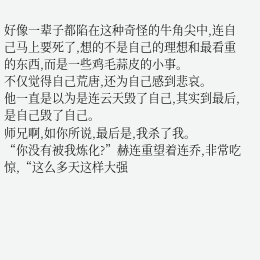好像一辈子都陷在这种奇怪的牛角尖中,连自己马上要死了,想的不是自己的理想和最看重的东西,而是一些鸡毛蒜皮的小事。
不仅觉得自己荒唐,还为自己感到悲哀。
他一直是以为是连云天毁了自己,其实到最后,是自己毁了自己。
师兄啊,如你所说,最后是,我杀了我。
“你没有被我炼化?”赫连重望着连乔,非常吃惊,“这么多天这样大强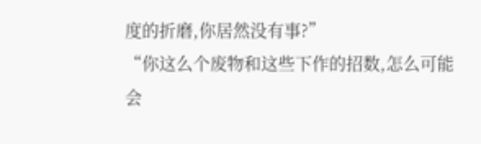度的折磨,你居然没有事?”
“你这么个废物和这些下作的招数,怎么可能会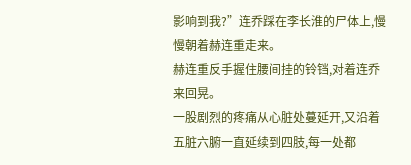影响到我?”连乔踩在李长淮的尸体上,慢慢朝着赫连重走来。
赫连重反手握住腰间挂的铃铛,对着连乔来回晃。
一股剧烈的疼痛从心脏处蔓延开,又沿着五脏六腑一直延续到四肢,每一处都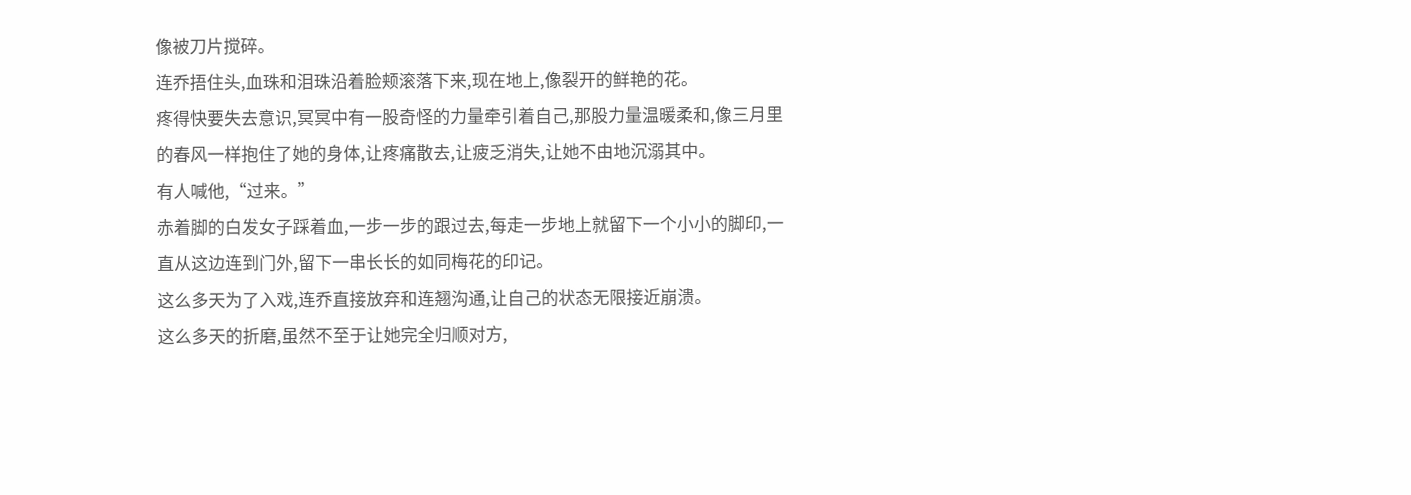像被刀片搅碎。
连乔捂住头,血珠和泪珠沿着脸颊滚落下来,现在地上,像裂开的鲜艳的花。
疼得快要失去意识,冥冥中有一股奇怪的力量牵引着自己,那股力量温暖柔和,像三月里的春风一样抱住了她的身体,让疼痛散去,让疲乏消失,让她不由地沉溺其中。
有人喊他,“过来。”
赤着脚的白发女子踩着血,一步一步的跟过去,每走一步地上就留下一个小小的脚印,一直从这边连到门外,留下一串长长的如同梅花的印记。
这么多天为了入戏,连乔直接放弃和连翘沟通,让自己的状态无限接近崩溃。
这么多天的折磨,虽然不至于让她完全归顺对方,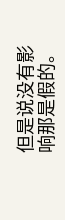但是说没有影响那是假的。